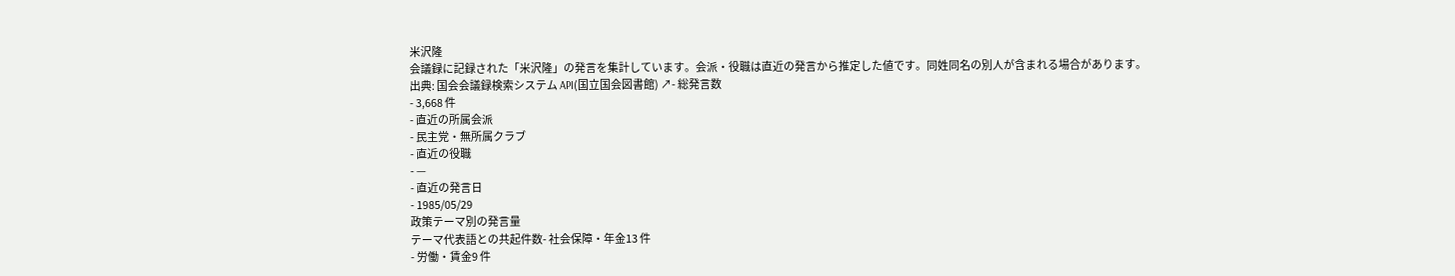米沢隆
会議録に記録された「米沢隆」の発言を集計しています。会派・役職は直近の発言から推定した値です。同姓同名の別人が含まれる場合があります。
出典: 国会会議録検索システム API(国立国会図書館) ↗- 総発言数
- 3,668 件
- 直近の所属会派
- 民主党・無所属クラブ
- 直近の役職
- —
- 直近の発言日
- 1985/05/29
政策テーマ別の発言量
テーマ代表語との共起件数- 社会保障・年金13 件
- 労働・賃金9 件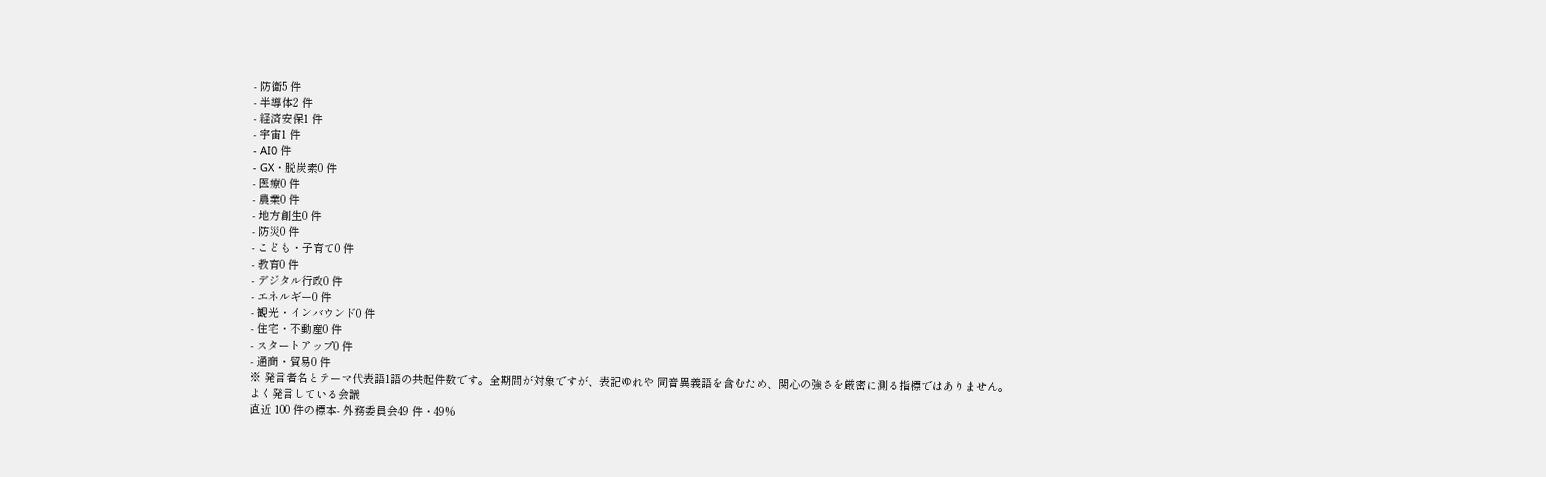- 防衛5 件
- 半導体2 件
- 経済安保1 件
- 宇宙1 件
- AI0 件
- GX・脱炭素0 件
- 医療0 件
- 農業0 件
- 地方創生0 件
- 防災0 件
- こども・子育て0 件
- 教育0 件
- デジタル行政0 件
- エネルギー0 件
- 観光・インバウンド0 件
- 住宅・不動産0 件
- スタートアップ0 件
- 通商・貿易0 件
※ 発言者名とテーマ代表語1語の共起件数です。全期間が対象ですが、表記ゆれや 同音異義語を含むため、関心の強さを厳密に測る指標ではありません。
よく発言している会議
直近 100 件の標本- 外務委員会49 件・49%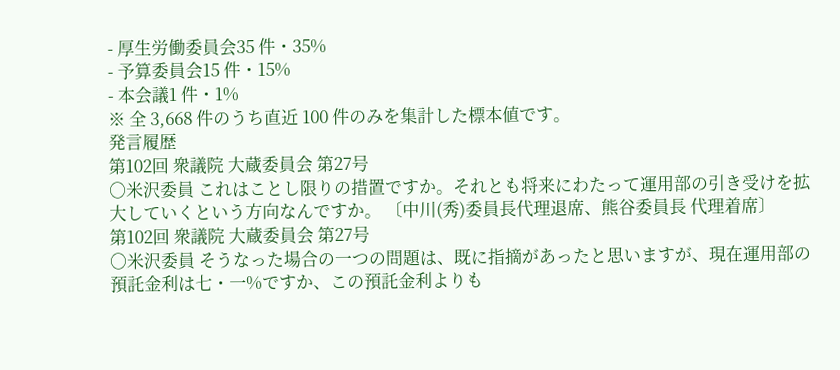- 厚生労働委員会35 件・35%
- 予算委員会15 件・15%
- 本会議1 件・1%
※ 全 3,668 件のうち直近 100 件のみを集計した標本値です。
発言履歴
第102回 衆議院 大蔵委員会 第27号
○米沢委員 これはことし限りの措置ですか。それとも将来にわたって運用部の引き受けを拡大していくという方向なんですか。 〔中川(秀)委員長代理退席、熊谷委員長 代理着席〕
第102回 衆議院 大蔵委員会 第27号
○米沢委員 そうなった場合の一つの問題は、既に指摘があったと思いますが、現在運用部の預託金利は七・一%ですか、この預託金利よりも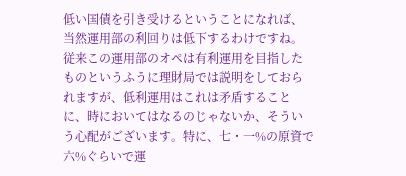低い国債を引き受けるということになれば、当然運用部の利回りは低下するわけですね。従来この運用部のオペは有利運用を目指したものというふうに理財局では説明をしておられますが、低利運用はこれは矛盾することに、時においてはなるのじゃないか、そういう心配がございます。特に、七・一%の原資で六%ぐらいで運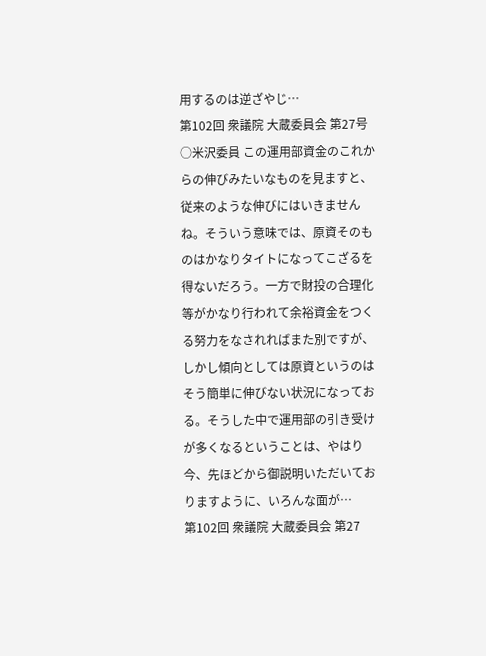用するのは逆ざやじ…
第102回 衆議院 大蔵委員会 第27号
○米沢委員 この運用部資金のこれからの伸びみたいなものを見ますと、従来のような伸びにはいきませんね。そういう意味では、原資そのものはかなりタイトになってこざるを得ないだろう。一方で財投の合理化等がかなり行われて余裕資金をつくる努力をなされればまた別ですが、しかし傾向としては原資というのはそう簡単に伸びない状況になっておる。そうした中で運用部の引き受けが多くなるということは、やはり今、先ほどから御説明いただいておりますように、いろんな面が…
第102回 衆議院 大蔵委員会 第27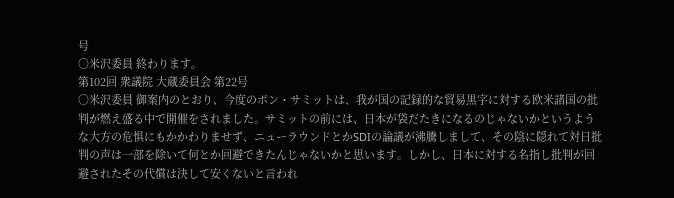号
○米沢委員 終わります。
第102回 衆議院 大蔵委員会 第22号
○米沢委員 御案内のとおり、今度のボン・サミットは、我が国の記録的な貿易黒字に対する欧米諸国の批判が燃え盛る中で開催をされました。サミットの前には、日本が袋だたきになるのじゃないかというような大方の危惧にもかかわりませず、ニューラウンドとかSDIの論議が沸騰しまして、その陰に隠れて対日批判の声は一部を除いて何とか回避できたんじゃないかと思います。しかし、日本に対する名指し批判が回避されたその代償は決して安くないと言われ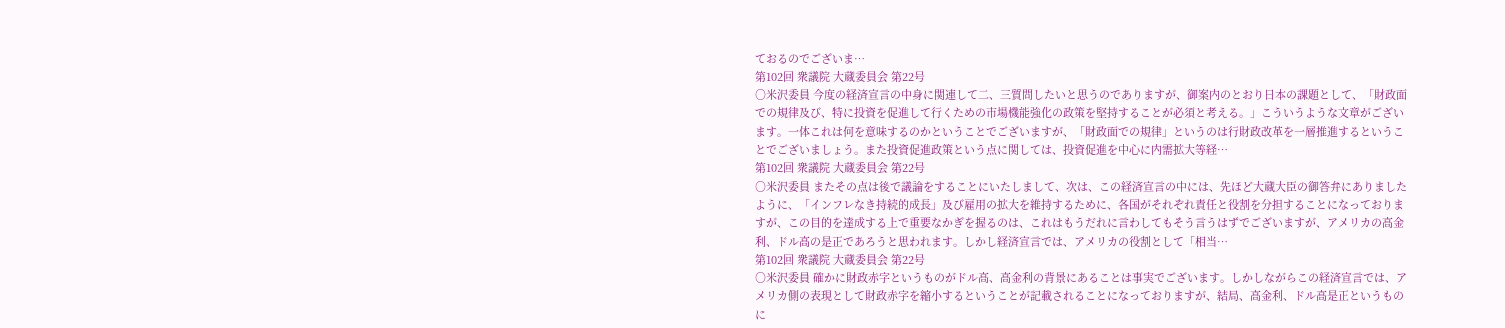ておるのでございま…
第102回 衆議院 大蔵委員会 第22号
○米沢委員 今度の経済宣言の中身に関連して二、三質問したいと思うのでありますが、御案内のとおり日本の課題として、「財政面での規律及び、特に投資を促進して行くための市場機能強化の政策を堅持することが必須と考える。」こういうような文章がございます。一体これは何を意味するのかということでございますが、「財政面での規律」というのは行財政改革を一層推進するということでございましょう。また投資促進政策という点に関しては、投資促進を中心に内需拡大等経…
第102回 衆議院 大蔵委員会 第22号
○米沢委員 またその点は後で議論をすることにいたしまして、次は、この経済宣言の中には、先ほど大蔵大臣の御答弁にありましたように、「インフレなき持続的成長」及び雇用の拡大を維持するために、各国がそれぞれ責任と役割を分担することになっておりますが、この目的を達成する上で重要なかぎを握るのは、これはもうだれに言わしてもそう言うはずでございますが、アメリカの高金利、ドル高の是正であろうと思われます。しかし経済宣言では、アメリカの役割として「相当…
第102回 衆議院 大蔵委員会 第22号
○米沢委員 確かに財政赤字というものがドル高、高金利の背景にあることは事実でございます。しかしながらこの経済宣言では、アメリカ側の表現として財政赤字を縮小するということが記載されることになっておりますが、結局、高金利、ドル高是正というものに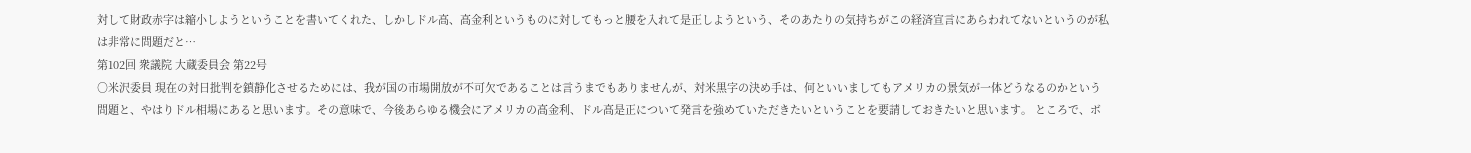対して財政赤字は縮小しようということを書いてくれた、しかしドル高、高金利というものに対してもっと腰を入れて是正しようという、そのあたりの気持ちがこの経済宣言にあらわれてないというのが私は非常に問題だと…
第102回 衆議院 大蔵委員会 第22号
○米沢委員 現在の対日批判を鎮静化させるためには、我が国の市場開放が不可欠であることは言うまでもありませんが、対米黒字の決め手は、何といいましてもアメリカの景気が一体どうなるのかという問題と、やはりドル相場にあると思います。その意味で、今後あらゆる機会にアメリカの高金利、ドル高是正について発言を強めていただきたいということを要請しておきたいと思います。 ところで、ボ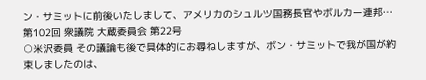ン・サミットに前後いたしまして、アメリカのシュルツ国務長官やボルカー連邦…
第102回 衆議院 大蔵委員会 第22号
○米沢委員 その議論も後で具体的にお尋ねしますが、ボン・サミットで我が国が約束しましたのは、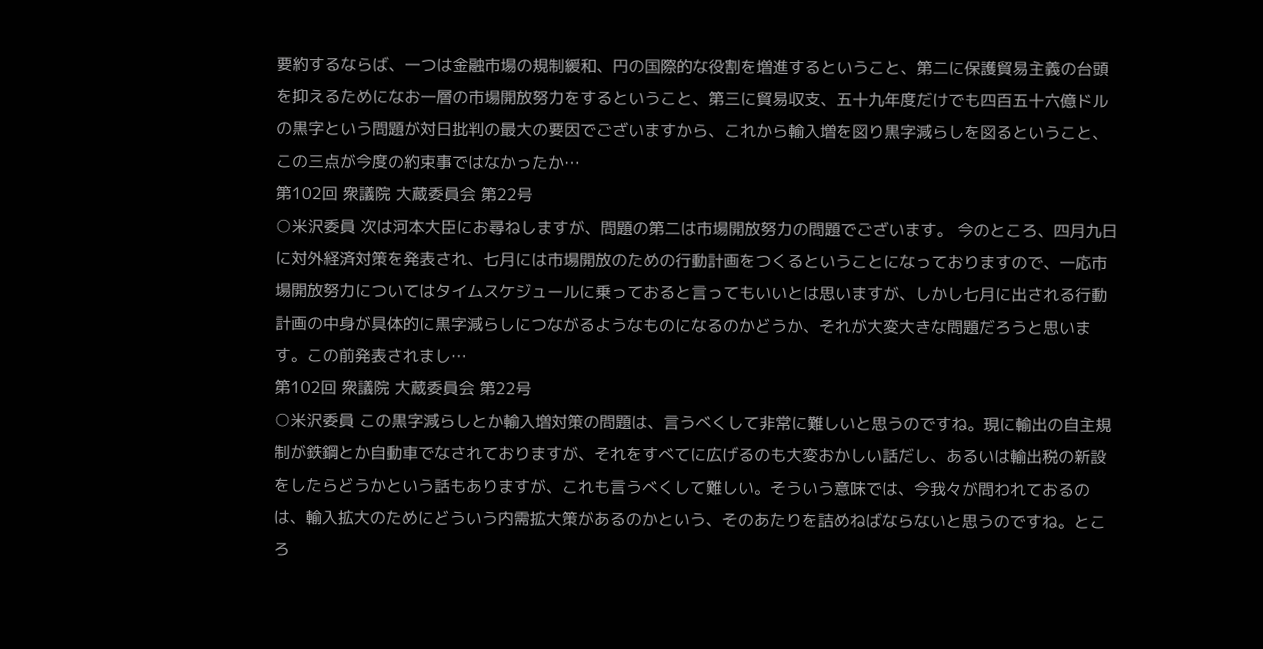要約するならば、一つは金融市場の規制緩和、円の国際的な役割を増進するということ、第二に保護貿易主義の台頭を抑えるためになお一層の市場開放努力をするということ、第三に貿易収支、五十九年度だけでも四百五十六億ドルの黒字という問題が対日批判の最大の要因でございますから、これから輸入増を図り黒字減らしを図るということ、この三点が今度の約束事ではなかったか…
第102回 衆議院 大蔵委員会 第22号
○米沢委員 次は河本大臣にお尋ねしますが、問題の第二は市場開放努力の問題でございます。 今のところ、四月九日に対外経済対策を発表され、七月には市場開放のための行動計画をつくるということになっておりますので、一応市場開放努力についてはタイムスケジュールに乗っておると言ってもいいとは思いますが、しかし七月に出される行動計画の中身が具体的に黒字減らしにつながるようなものになるのかどうか、それが大変大きな問題だろうと思います。この前発表されまし…
第102回 衆議院 大蔵委員会 第22号
○米沢委員 この黒字減らしとか輸入増対策の問題は、言うべくして非常に難しいと思うのですね。現に輸出の自主規制が鉄鋼とか自動車でなされておりますが、それをすべてに広げるのも大変おかしい話だし、あるいは輸出税の新設をしたらどうかという話もありますが、これも言うべくして難しい。そういう意味では、今我々が問われておるのは、輸入拡大のためにどういう内需拡大策があるのかという、そのあたりを詰めねばならないと思うのですね。ところ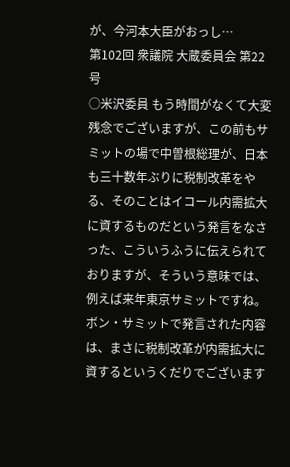が、今河本大臣がおっし…
第102回 衆議院 大蔵委員会 第22号
○米沢委員 もう時間がなくて大変残念でございますが、この前もサミットの場で中曽根総理が、日本も三十数年ぶりに税制改革をやる、そのことはイコール内需拡大に資するものだという発言をなさった、こういうふうに伝えられておりますが、そういう意味では、例えば来年東京サミットですね。ボン・サミットで発言された内容は、まさに税制改革が内需拡大に資するというくだりでございます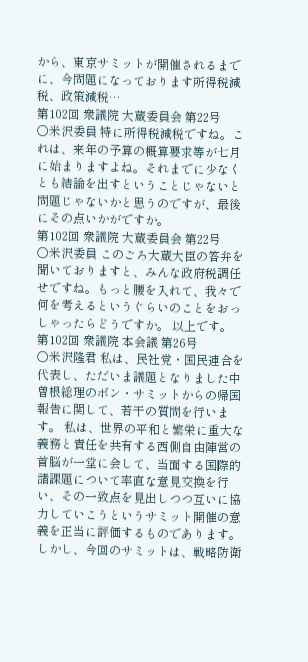から、東京サミットが開催されるまでに、今問題になっております所得税減税、政策減税…
第102回 衆議院 大蔵委員会 第22号
○米沢委員 特に所得税減税ですね。これは、来年の予算の概算要求等が七月に始まりますよね。それまでに少なくとも結論を出すということじゃないと問題じゃないかと思うのですが、最後にその点いかがですか。
第102回 衆議院 大蔵委員会 第22号
○米沢委員 このごろ大蔵大臣の答弁を聞いておりますと、みんな政府税調任せですね。もっと腰を入れて、我々で何を考えるというぐらいのことをおっしゃったらどうですか。 以上です。
第102回 衆議院 本会議 第26号
○米沢隆君 私は、民社党・国民連合を代表し、ただいま議題となりました中曽根総理のボン・サミットからの帰国報告に関して、若干の質問を行います。 私は、世界の平和と繁栄に重大な義務と責任を共有する西側自由陣営の首脳が一堂に会して、当面する国際的諸課題について率直な意見交換を行い、その一致点を見出しつつ互いに協力していこうというサミット開催の意義を正当に評価するものであります。しかし、今回のサミットは、戦略防衛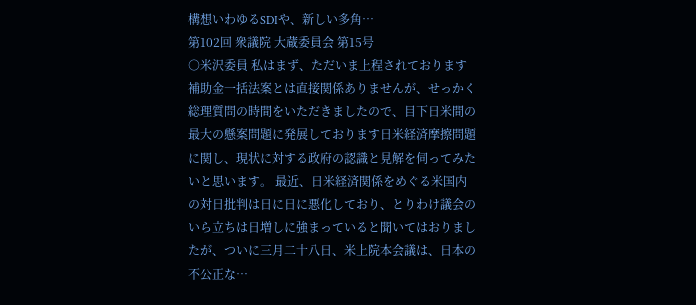構想いわゆるSDIや、新しい多角…
第102回 衆議院 大蔵委員会 第15号
○米沢委員 私はまず、ただいま上程されております補助金一括法案とは直接関係ありませんが、せっかく総理質問の時間をいただきましたので、目下日米間の最大の懸案問題に発展しております日米経済摩擦問題に関し、現状に対する政府の認識と見解を伺ってみたいと思います。 最近、日米経済関係をめぐる米国内の対日批判は日に日に悪化しており、とりわけ議会のいら立ちは日増しに強まっていると聞いてはおりましたが、ついに三月二十八日、米上院本会議は、日本の不公正な…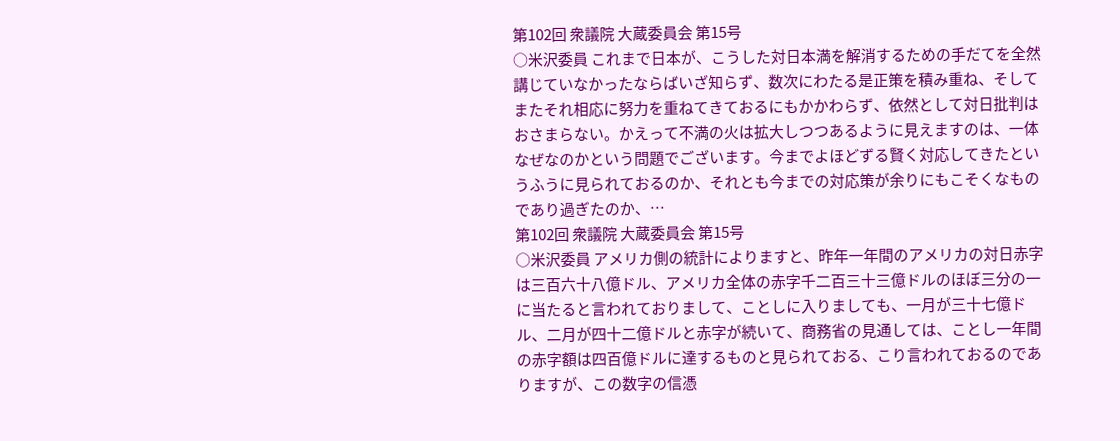第102回 衆議院 大蔵委員会 第15号
○米沢委員 これまで日本が、こうした対日本満を解消するための手だてを全然講じていなかったならばいざ知らず、数次にわたる是正策を積み重ね、そしてまたそれ相応に努力を重ねてきておるにもかかわらず、依然として対日批判はおさまらない。かえって不満の火は拡大しつつあるように見えますのは、一体なぜなのかという問題でございます。今までよほどずる賢く対応してきたというふうに見られておるのか、それとも今までの対応策が余りにもこそくなものであり過ぎたのか、…
第102回 衆議院 大蔵委員会 第15号
○米沢委員 アメリカ側の統計によりますと、昨年一年間のアメリカの対日赤字は三百六十八億ドル、アメリカ全体の赤字千二百三十三億ドルのほぼ三分の一に当たると言われておりまして、ことしに入りましても、一月が三十七億ドル、二月が四十二億ドルと赤字が続いて、商務省の見通しては、ことし一年間の赤字額は四百億ドルに達するものと見られておる、こり言われておるのでありますが、この数字の信憑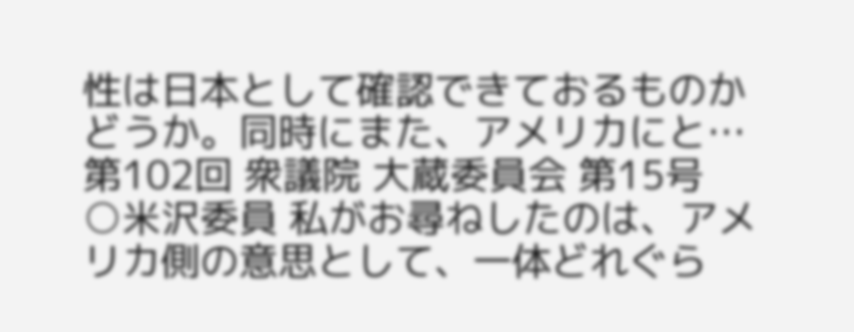性は日本として確認できておるものかどうか。同時にまた、アメリカにと…
第102回 衆議院 大蔵委員会 第15号
○米沢委員 私がお尋ねしたのは、アメリカ側の意思として、一体どれぐら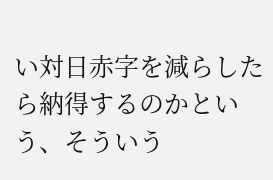い対日赤字を減らしたら納得するのかという、そういう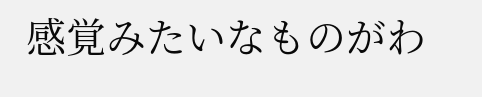感覚みたいなものがわ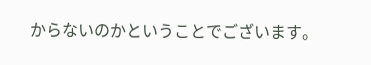からないのかということでございます。